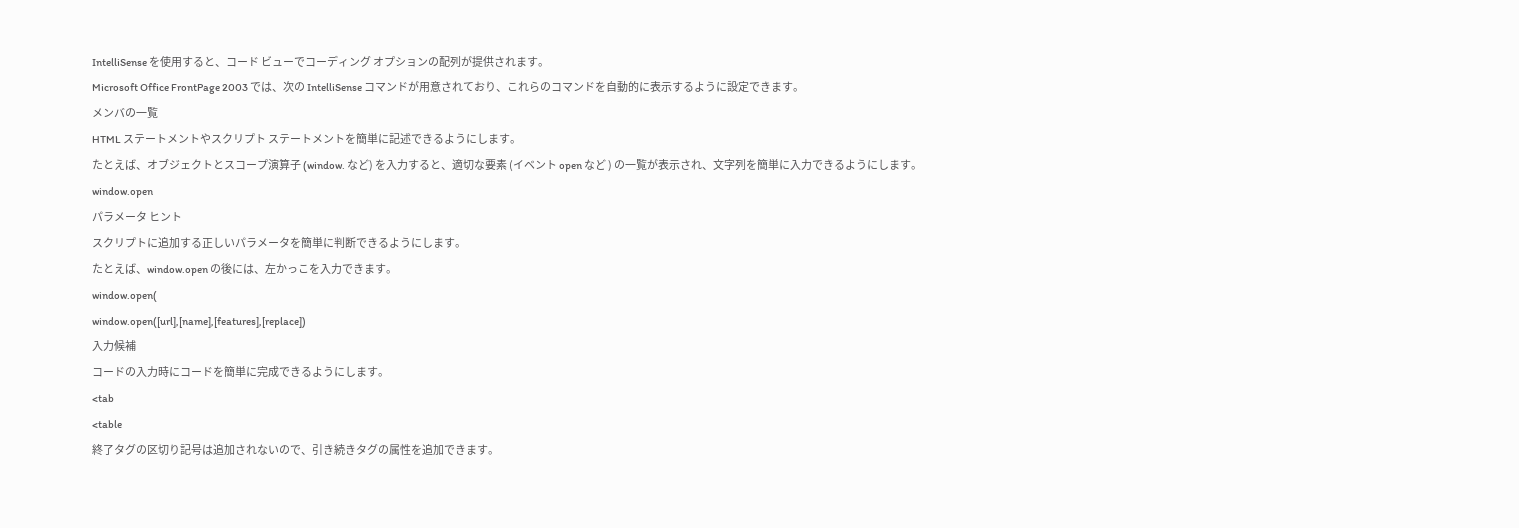IntelliSense を使用すると、コード ビューでコーディング オプションの配列が提供されます。
Microsoft Office FrontPage 2003 では、次の IntelliSense コマンドが用意されており、これらのコマンドを自動的に表示するように設定できます。
メンバの一覧
HTML ステートメントやスクリプト ステートメントを簡単に記述できるようにします。
たとえば、オブジェクトとスコープ演算子 (window. など) を入力すると、適切な要素 (イベント open など ) の一覧が表示され、文字列を簡単に入力できるようにします。
window.open
パラメータ ヒント
スクリプトに追加する正しいパラメータを簡単に判断できるようにします。
たとえば、window.open の後には、左かっこを入力できます。
window.open(
window.open([url],[name],[features],[replace])
入力候補
コードの入力時にコードを簡単に完成できるようにします。
<tab
<table
終了タグの区切り記号は追加されないので、引き続きタグの属性を追加できます。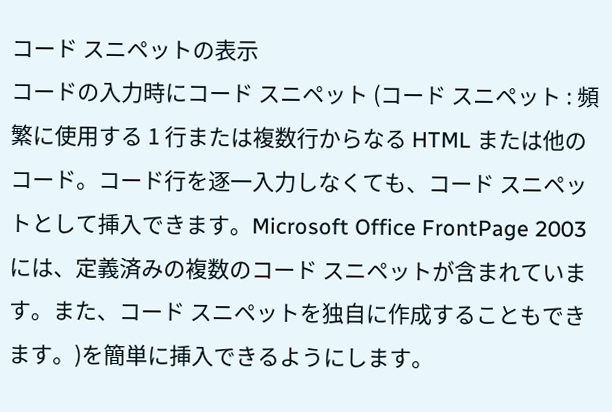コード スニペットの表示
コードの入力時にコード スニペット (コード スニペット : 頻繁に使用する 1 行または複数行からなる HTML または他のコード。コード行を逐一入力しなくても、コード スニペットとして挿入できます。Microsoft Office FrontPage 2003 には、定義済みの複数のコード スニペットが含まれています。また、コード スニペットを独自に作成することもできます。)を簡単に挿入できるようにします。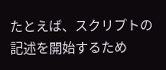たとえば、スクリプトの記述を開始するため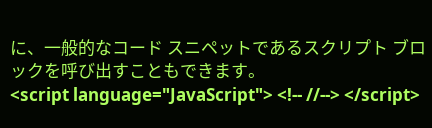に、一般的なコード スニペットであるスクリプト ブロックを呼び出すこともできます。
<script language="JavaScript"> <!-- //--> </script>